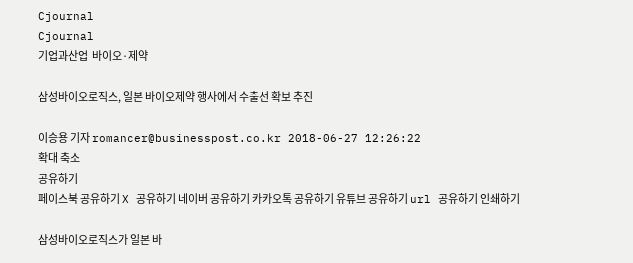Cjournal
Cjournal
기업과산업  바이오·제약

삼성바이오로직스, 일본 바이오제약 행사에서 수출선 확보 추진

이승용 기자 romancer@businesspost.co.kr 2018-06-27 12:26:22
확대 축소
공유하기
페이스북 공유하기 X 공유하기 네이버 공유하기 카카오톡 공유하기 유튜브 공유하기 url 공유하기 인쇄하기

삼성바이오로직스가 일본 바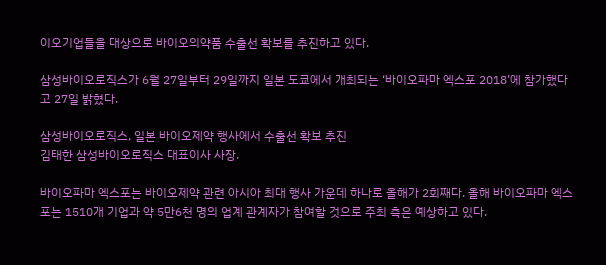이오기업들을 대상으로 바이오의약품 수출선 확보를 추진하고 있다.

삼성바이오로직스가 6월 27일부터 29일까지 일본 도쿄에서 개최되는 ‘바이오파마 엑스포 2018’에 참가했다고 27일 밝혔다.

삼성바이오로직스, 일본 바이오제약 행사에서 수출선 확보 추진
김태한 삼성바이오로직스 대표이사 사장.

바이오파마 엑스포는 바이오제약 관련 아시아 최대 행사 가운데 하나로 올해가 2회째다. 올해 바이오파마 엑스포는 1510개 기업과 약 5만6천 명의 업계 관계자가 참여할 것으로 주최 측은 예상하고 있다.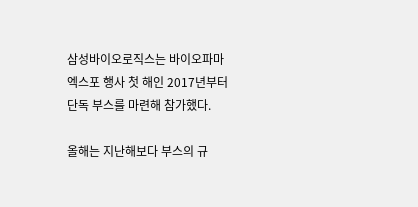삼성바이오로직스는 바이오파마 엑스포 행사 첫 해인 2017년부터 단독 부스를 마련해 참가했다.

올해는 지난해보다 부스의 규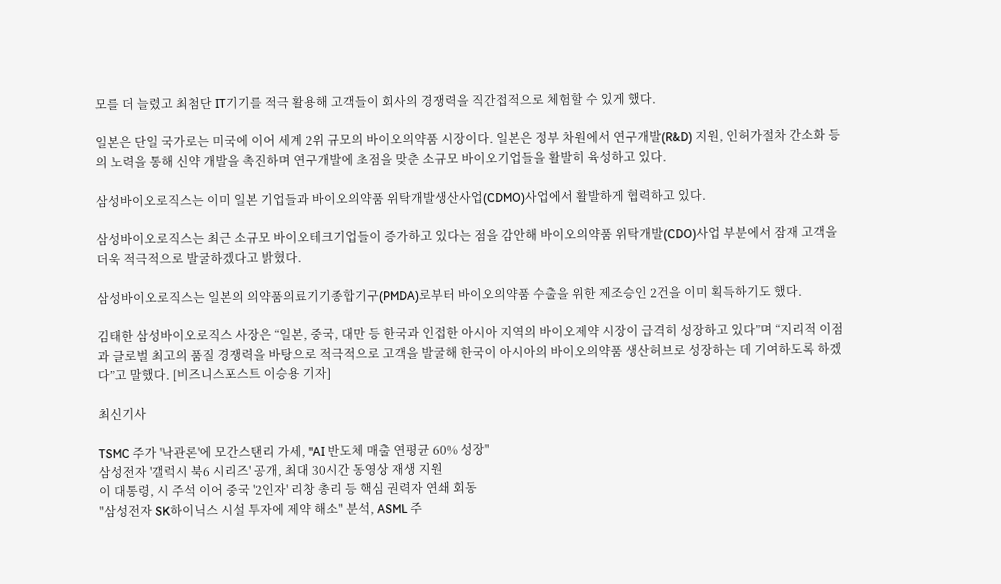모를 더 늘렸고 최첨단 IT기기를 적극 활용해 고객들이 회사의 경쟁력을 직간접적으로 체험할 수 있게 했다.

일본은 단일 국가로는 미국에 이어 세계 2위 규모의 바이오의약품 시장이다. 일본은 정부 차원에서 연구개발(R&D) 지원, 인허가절차 간소화 등의 노력을 통해 신약 개발을 촉진하며 연구개발에 초점을 맞춘 소규모 바이오기업들을 활발히 육성하고 있다.

삼성바이오로직스는 이미 일본 기업들과 바이오의약품 위탁개발생산사업(CDMO)사업에서 활발하게 협력하고 있다.

삼성바이오로직스는 최근 소규모 바이오테크기업들이 증가하고 있다는 점을 감안해 바이오의약품 위탁개발(CDO)사업 부분에서 잠재 고객을 더욱 적극적으로 발굴하겠다고 밝혔다.

삼성바이오로직스는 일본의 의약품의료기기종합기구(PMDA)로부터 바이오의약품 수출을 위한 제조승인 2건을 이미 획득하기도 했다.

김태한 삼성바이오로직스 사장은 “일본, 중국, 대만 등 한국과 인접한 아시아 지역의 바이오제약 시장이 급격히 성장하고 있다”며 “지리적 이점과 글로벌 최고의 품질 경쟁력을 바탕으로 적극적으로 고객을 발굴해 한국이 아시아의 바이오의약품 생산허브로 성장하는 데 기여하도록 하겠다”고 말했다. [비즈니스포스트 이승용 기자]

최신기사

TSMC 주가 '낙관론'에 모간스탠리 가세, "AI 반도체 매출 연평균 60% 성장"
삼성전자 '갤럭시 북6 시리즈' 공개, 최대 30시간 동영상 재생 지원
이 대통령, 시 주석 이어 중국 '2인자' 리창 총리 등 핵심 권력자 연쇄 회동
"삼성전자 SK하이닉스 시설 투자에 제약 해소" 분석, ASML 주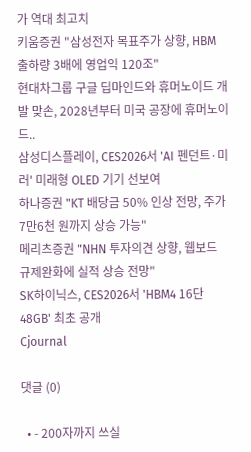가 역대 최고치
키움증권 "삼성전자 목표주가 상향, HBM 출하량 3배에 영업익 120조"
현대차그룹 구글 딥마인드와 휴머노이드 개발 맞손, 2028년부터 미국 공장에 휴머노이드..
삼성디스플레이, CES2026서 'AI 펜던트·미러' 미래형 OLED 기기 선보여
하나증권 "KT 배당금 50% 인상 전망, 주가 7만6천 원까지 상승 가능"
메리츠증권 "NHN 투자의견 상향, 웹보드 규제완화에 실적 상승 전망"
SK하이닉스, CES2026서 'HBM4 16단 48GB' 최초 공개
Cjournal

댓글 (0)

  • - 200자까지 쓰실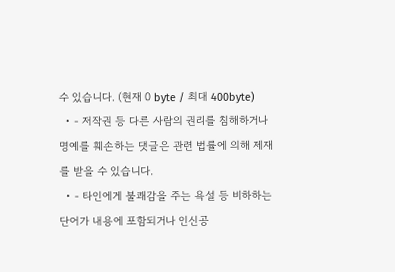수 있습니다. (현재 0 byte / 최대 400byte)
  • - 저작권 등 다른 사람의 권리를 침해하거나 명예를 훼손하는 댓글은 관련 법률에 의해 제재를 받을 수 있습니다.
  • - 타인에게 불쾌감을 주는 욕설 등 비하하는 단어가 내용에 포함되거나 인신공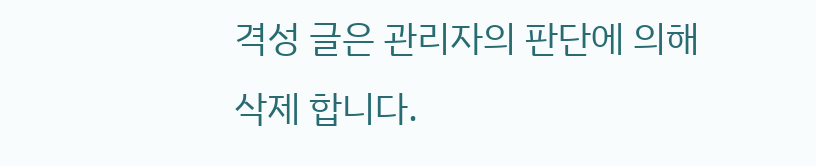격성 글은 관리자의 판단에 의해 삭제 합니다.